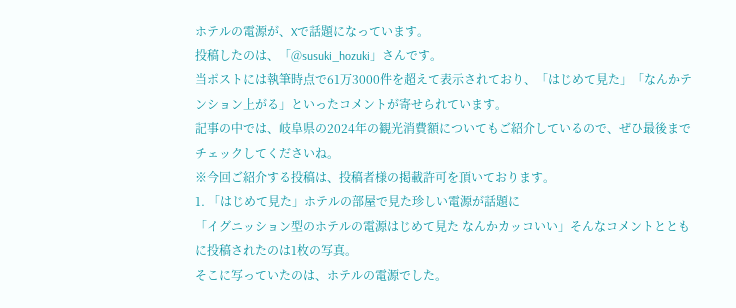ホテルの電源が、Xで話題になっています。
投稿したのは、「@susuki_hozuki」さんです。
当ポストには執筆時点で61万3000件を超えて表示されており、「はじめて見た」「なんかテンション上がる」といったコメントが寄せられています。
記事の中では、岐阜県の2024年の観光消費額についてもご紹介しているので、ぜひ最後までチェックしてくださいね。
※今回ご紹介する投稿は、投稿者様の掲載許可を頂いております。
1. 「はじめて見た」ホテルの部屋で見た珍しい電源が話題に
「イグニッション型のホテルの電源はじめて見た なんかカッコいい」そんなコメントとともに投稿されたのは1枚の写真。
そこに写っていたのは、ホテルの電源でした。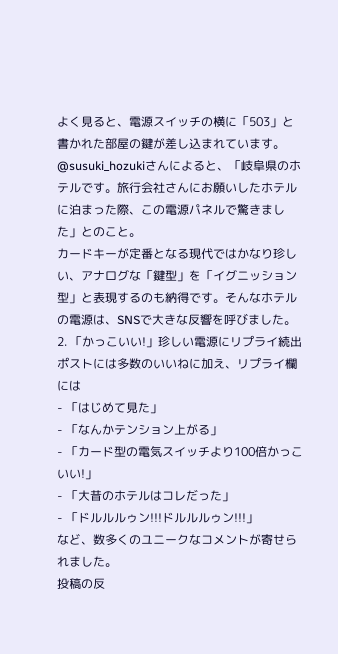よく見ると、電源スイッチの横に「503」と書かれた部屋の鍵が差し込まれています。
@susuki_hozukiさんによると、「岐阜県のホテルです。旅行会社さんにお願いしたホテルに泊まった際、この電源パネルで驚きました」とのこと。
カードキーが定番となる現代ではかなり珍しい、アナログな「鍵型」を「イグニッション型」と表現するのも納得です。そんなホテルの電源は、SNSで大きな反響を呼びました。
2. 「かっこいい!」珍しい電源にリプライ続出
ポストには多数のいいねに加え、リプライ欄には
- 「はじめて見た」
- 「なんかテンション上がる」
- 「カード型の電気スイッチより100倍かっこいい!」
- 「大昔のホテルはコレだった」
- 「ドルルルゥン!!!ドルルルゥン!!!」
など、数多くのユニークなコメントが寄せられました。
投稿の反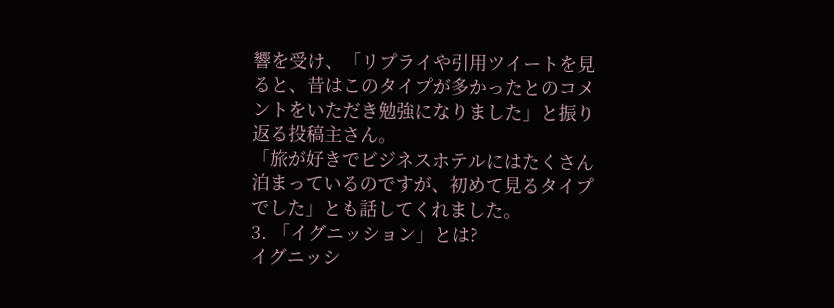響を受け、「リプライや引用ツイートを見ると、昔はこのタイプが多かったとのコメントをいただき勉強になりました」と振り返る投稿主さん。
「旅が好きでビジネスホテルにはたくさん泊まっているのですが、初めて見るタイプでした」とも話してくれました。
3. 「イグニッション」とは?
イグニッシ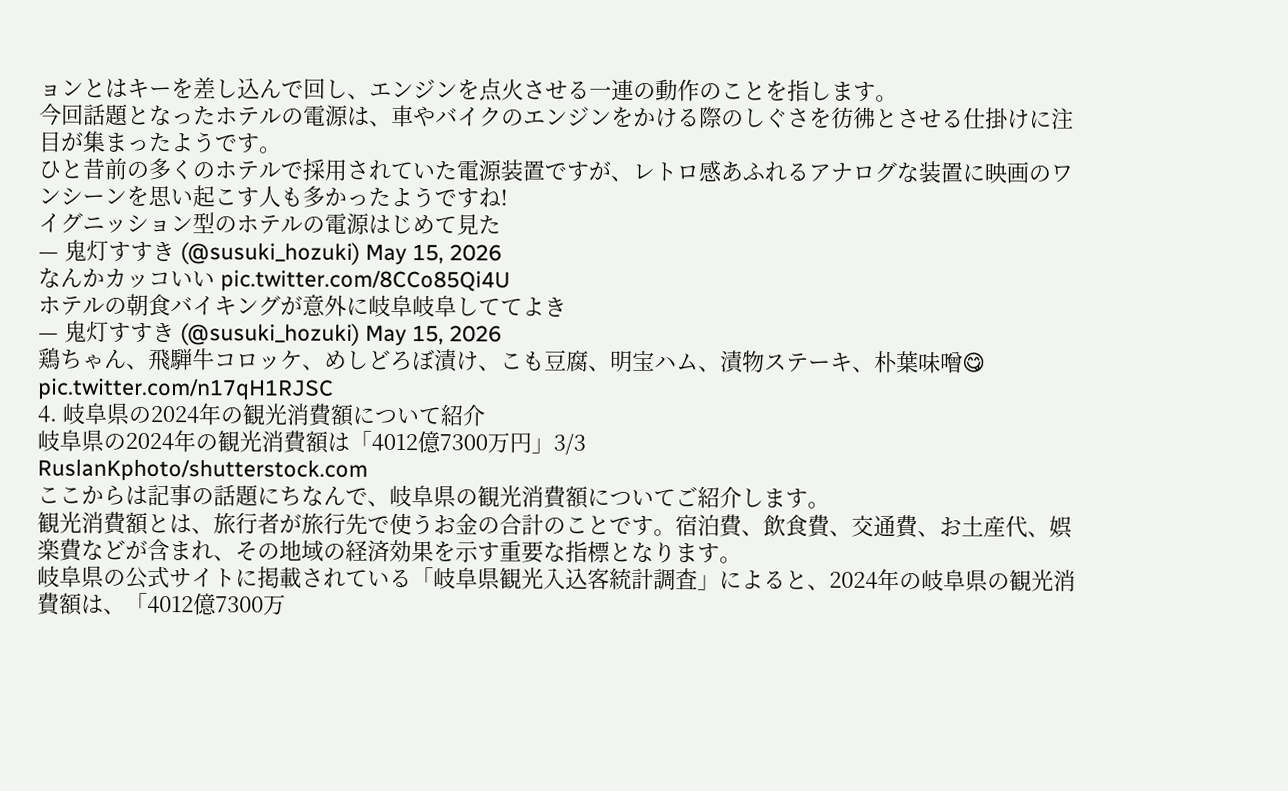ョンとはキーを差し込んで回し、エンジンを点火させる一連の動作のことを指します。
今回話題となったホテルの電源は、車やバイクのエンジンをかける際のしぐさを彷彿とさせる仕掛けに注目が集まったようです。
ひと昔前の多くのホテルで採用されていた電源装置ですが、レトロ感あふれるアナログな装置に映画のワンシーンを思い起こす人も多かったようですね!
イグニッション型のホテルの電源はじめて見た
— 鬼灯すすき (@susuki_hozuki) May 15, 2026
なんかカッコいい pic.twitter.com/8CCo85Qi4U
ホテルの朝食バイキングが意外に岐阜岐阜しててよき
— 鬼灯すすき (@susuki_hozuki) May 15, 2026
鶏ちゃん、飛騨牛コロッケ、めしどろぼ漬け、こも豆腐、明宝ハム、漬物ステーキ、朴葉味噌😋 pic.twitter.com/n17qH1RJSC
4. 岐阜県の2024年の観光消費額について紹介
岐阜県の2024年の観光消費額は「4012億7300万円」3/3
RuslanKphoto/shutterstock.com
ここからは記事の話題にちなんで、岐阜県の観光消費額についてご紹介します。
観光消費額とは、旅行者が旅行先で使うお金の合計のことです。宿泊費、飲食費、交通費、お土産代、娯楽費などが含まれ、その地域の経済効果を示す重要な指標となります。
岐阜県の公式サイトに掲載されている「岐阜県観光入込客統計調査」によると、2024年の岐阜県の観光消費額は、「4012億7300万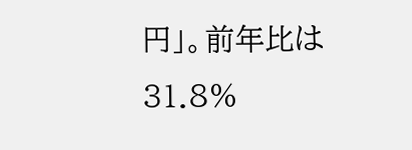円」。前年比は31.8%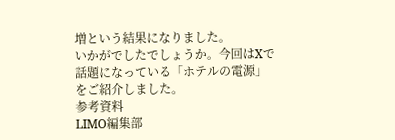増という結果になりました。
いかがでしたでしょうか。今回はXで話題になっている「ホテルの電源」をご紹介しました。
参考資料
LIMO編集部